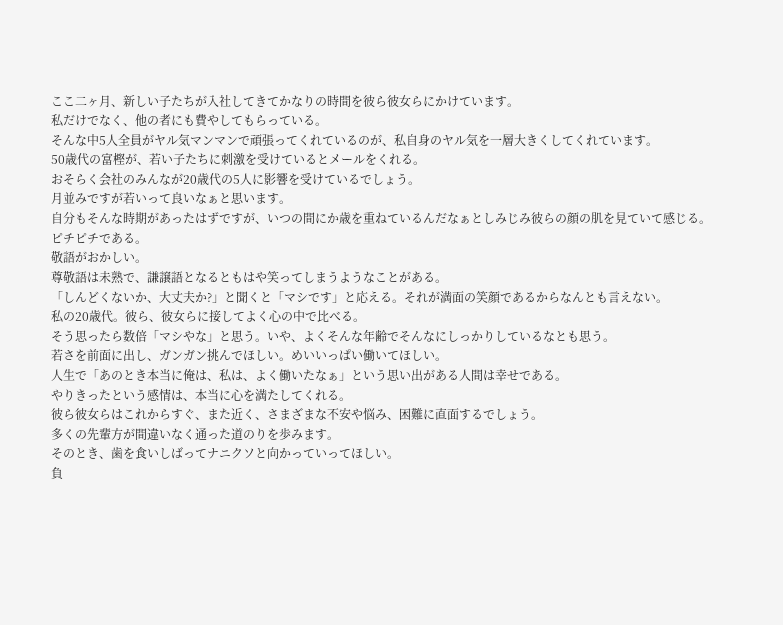ここ二ヶ月、新しい子たちが入社してきてかなりの時間を彼ら彼女らにかけています。
私だけでなく、他の者にも費やしてもらっている。
そんな中5人全員がヤル気マンマンで頑張ってくれているのが、私自身のヤル気を一層大きくしてくれています。
50歳代の富樫が、若い子たちに刺激を受けているとメールをくれる。
おそらく会社のみんなが20歳代の5人に影響を受けているでしょう。
月並みですが若いって良いなぁと思います。
自分もそんな時期があったはずですが、いつの間にか歳を重ねているんだなぁとしみじみ彼らの顔の肌を見ていて感じる。ピチピチである。
敬語がおかしい。
尊敬語は未熟で、謙譲語となるともはや笑ってしまうようなことがある。
「しんどくないか、大丈夫か?」と聞くと「マシです」と応える。それが満面の笑顔であるからなんとも言えない。
私の20歳代。彼ら、彼女らに接してよく心の中で比べる。
そう思ったら数倍「マシやな」と思う。いや、よくそんな年齢でそんなにしっかりしているなとも思う。
若さを前面に出し、ガンガン挑んでほしい。めいいっぱい働いてほしい。
人生で「あのとき本当に俺は、私は、よく働いたなぁ」という思い出がある人間は幸せである。
やりきったという感情は、本当に心を満たしてくれる。
彼ら彼女らはこれからすぐ、また近く、さまざまな不安や悩み、困難に直面するでしょう。
多くの先輩方が間違いなく通った道のりを歩みます。
そのとき、歯を食いしばってナニクソと向かっていってほしい。
負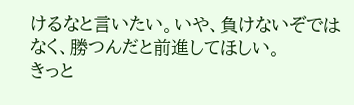けるなと言いたい。いや、負けないぞではなく、勝つんだと前進してほしい。
きっと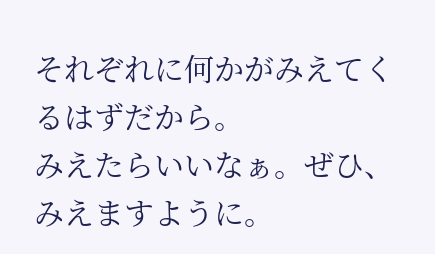それぞれに何かがみえてくるはずだから。
みえたらいいなぁ。ぜひ、みえますように。